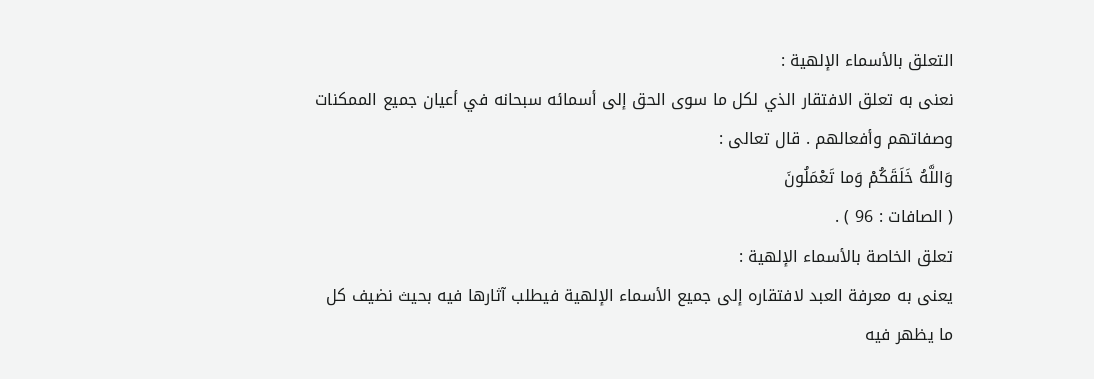التعلق بالأسماء الإلهية :
نعنى به تعلق الافتقار الذي لكل ما سوى الحق إلى أسمائه سبحانه في أعيان جميع الممكنات وصفاتهم وأفعالهم . قال تعالى :
وَاللَّهُ خَلَقَكُمْ وَما تَعْمَلُونَ
( الصافات : 96 ) .
تعلق الخاصة بالأسماء الإلهية :
يعنى به معرفة العبد لافتقاره إلى جميع الأسماء الإلهية فيطلب آثارها فيه بحيث نضيف كل ما يظهر فيه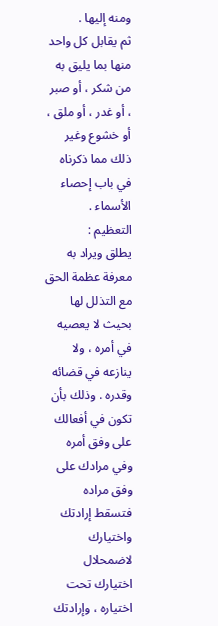ومنه إليها .
ثم يقابل كل واحد منها بما يليق به من شكر ، أو صبر ، أو غدر ، أو ملق ، أو خشوع وغير ذلك مما ذكرناه في باب إحصاء الأسماء .
التعظيم :
يطلق ويراد به معرفة عظمة الحق مع التذلل لها بحيث لا يعصيه في أمره ، ولا ينازعه في قضائه وقدره . وذلك بأن تكون في أفعالك على وفق أمره وفي مرادك على وفق مراده فتسقط إرادتك واختيارك لاضمحلال اختيارك تحت اختياره ، وإرادتك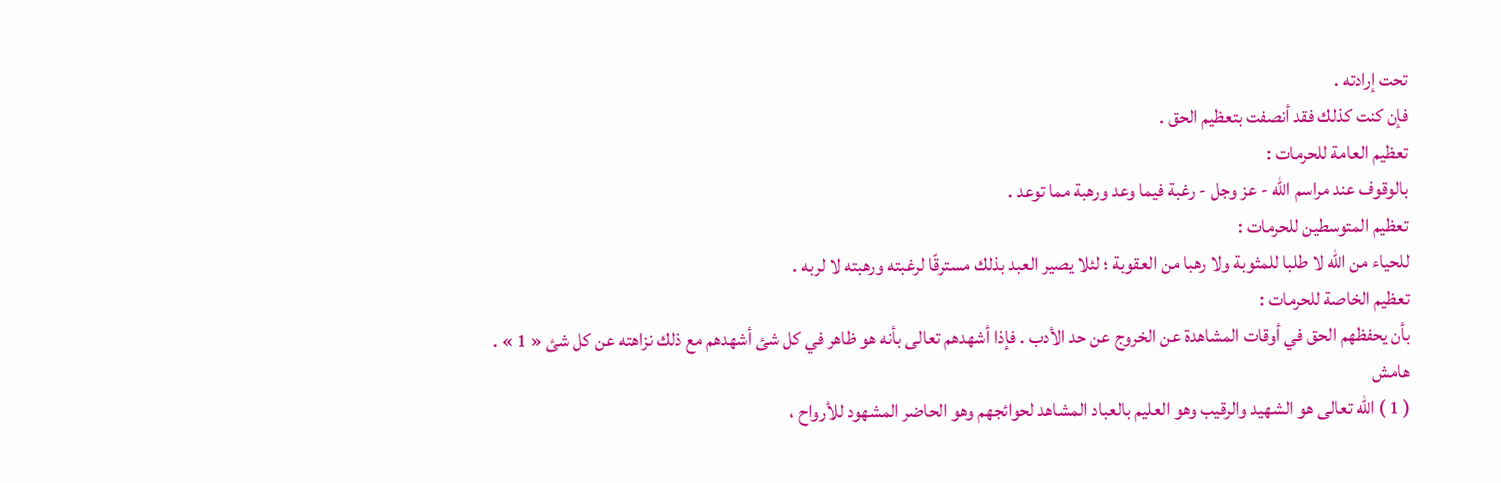تحت إرادته .
فإن كنت كذلك فقد أنصفت بتعظيم الحق .
تعظيم العامة للحرمات :
بالوقوف عند مراسم اللّه - عز وجل - رغبة فيما وعد ورهبة مما توعد .
تعظيم المتوسطين للحرمات :
للحياء من اللّه لا طلبا للمثوبة ولا رهبا من العقوبة ؛ لئلا يصير العبد بذلك مسترقّا لرغبته ورهبته لا لربه .
تعظيم الخاصة للحرمات :
بأن يحفظهم الحق في أوقات المشاهدة عن الخروج عن حد الأدب . فإذا أشهدهم تعالى بأنه هو ظاهر في كل شئ أشهدهم مع ذلك نزاهته عن كل شئ « 1 » .
هامش
( 1 ) اللّه تعالى هو الشهيد والرقيب وهو العليم بالعباد المشاهد لحوائجهم وهو الحاضر المشهود للأرواح ،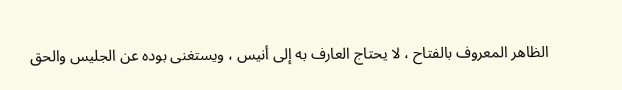الظاهر المعروف بالفتاح ، لا يحتاج العارف به إلى أنيس ، ويستغنى بوده عن الجليس والحق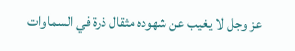عز وجل لا يغيب عن شهوده مثقال ذرة في السماوات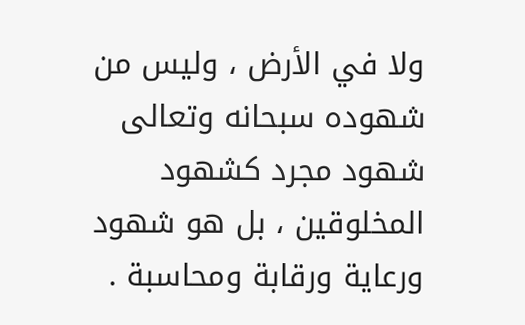ولا في الأرض ، وليس من شهوده سبحانه وتعالى شهود مجرد كشهود المخلوقين ، بل هو شهود ورعاية ورقابة ومحاسبة .